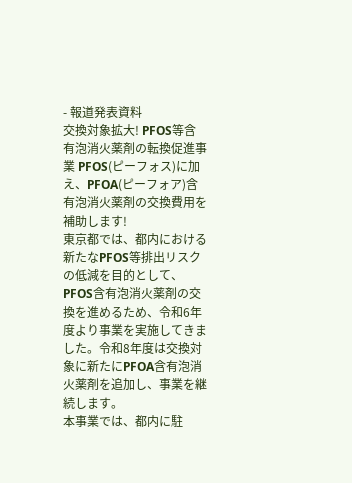- 報道発表資料
交換対象拡大! PFOS等含有泡消火薬剤の転換促進事業 PFOS(ピーフォス)に加え、PFOA(ピーフォア)含有泡消火薬剤の交換費用を補助します!
東京都では、都内における新たなPFOS等排出リスクの低減を目的として、PFOS含有泡消火薬剤の交換を進めるため、令和6年度より事業を実施してきました。令和8年度は交換対象に新たにPFOA含有泡消火薬剤を追加し、事業を継続します。
本事業では、都内に駐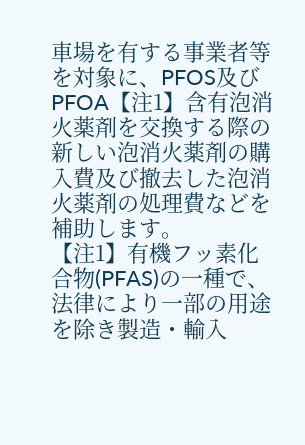車場を有する事業者等を対象に、PFOS及びPFOA【注1】含有泡消火薬剤を交換する際の新しい泡消火薬剤の購入費及び撤去した泡消火薬剤の処理費などを補助します。
【注1】有機フッ素化合物(PFAS)の一種で、法律により一部の用途を除き製造・輸入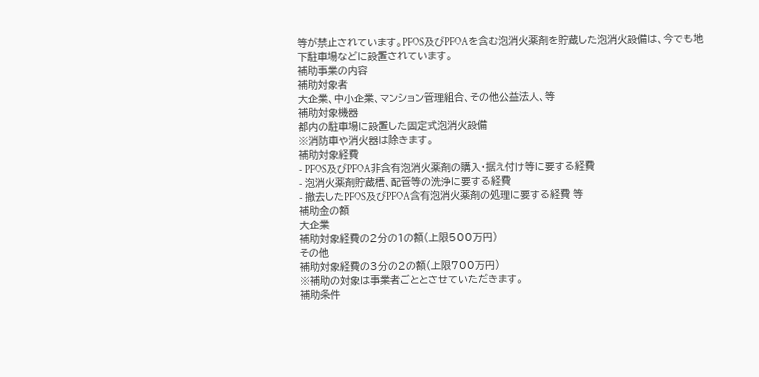等が禁止されています。PFOS及びPFOAを含む泡消火薬剤を貯蔵した泡消火設備は、今でも地下駐車場などに設置されています。
補助事業の内容
補助対象者
大企業、中小企業、マンション管理組合、その他公益法人、等
補助対象機器
都内の駐車場に設置した固定式泡消火設備
※消防車や消火器は除きます。
補助対象経費
- PFOS及びPFOA非含有泡消火薬剤の購入・据え付け等に要する経費
- 泡消火薬剤貯蔵槽、配管等の洗浄に要する経費
- 撤去したPFOS及びPFOA含有泡消火薬剤の処理に要する経費 等
補助金の額
大企業
補助対象経費の2分の1の額(上限500万円)
その他
補助対象経費の3分の2の額(上限700万円)
※補助の対象は事業者ごととさせていただきます。
補助条件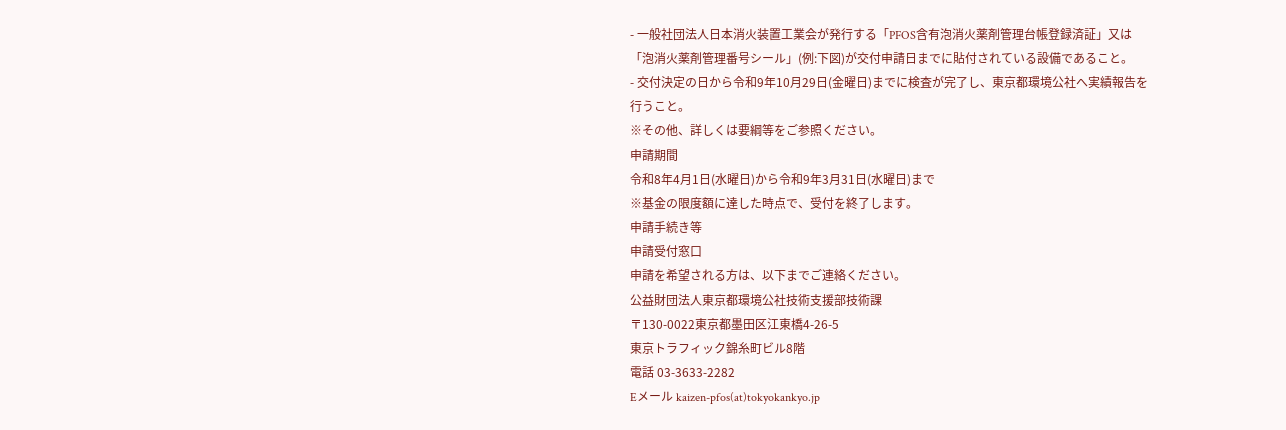- 一般社団法人日本消火装置工業会が発行する「PFOS含有泡消火薬剤管理台帳登録済証」又は「泡消火薬剤管理番号シール」(例:下図)が交付申請日までに貼付されている設備であること。
- 交付決定の日から令和9年10月29日(金曜日)までに検査が完了し、東京都環境公社へ実績報告を行うこと。
※その他、詳しくは要綱等をご参照ください。
申請期間
令和8年4月1日(水曜日)から令和9年3月31日(水曜日)まで
※基金の限度額に達した時点で、受付を終了します。
申請手続き等
申請受付窓口
申請を希望される方は、以下までご連絡ください。
公益財団法人東京都環境公社技術支援部技術課
〒130-0022東京都墨田区江東橋4-26-5
東京トラフィック錦糸町ビル8階
電話 03-3633-2282
Eメール kaizen-pfos(at)tokyokankyo.jp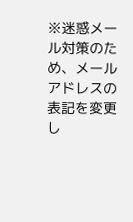※迷惑メール対策のため、メールアドレスの表記を変更し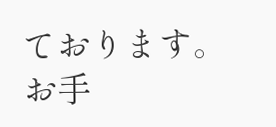ております。お手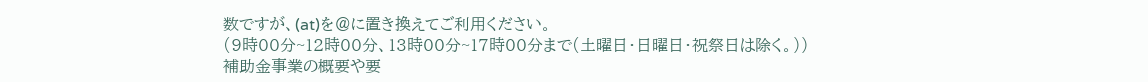数ですが、(at)を@に置き換えてご利用ください。
(9時00分~12時00分、13時00分~17時00分まで(土曜日・日曜日・祝祭日は除く。))
補助金事業の概要や要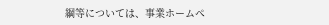綱等については、事業ホームペ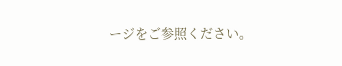ージをご参照ください。